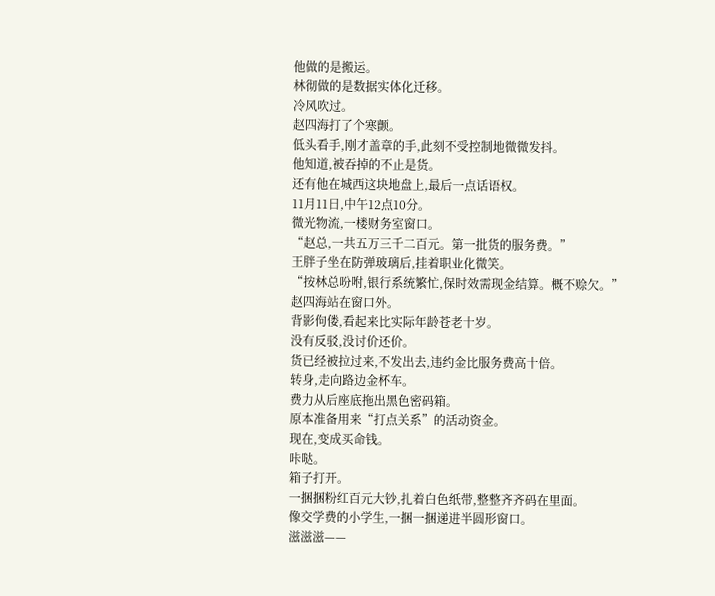他做的是搬运。
林彻做的是数据实体化迁移。
冷风吹过。
赵四海打了个寒颤。
低头看手,刚才盖章的手,此刻不受控制地微微发抖。
他知道,被吞掉的不止是货。
还有他在城西这块地盘上,最后一点话语权。
11月11日,中午12点10分。
微光物流,一楼财务室窗口。
“赵总,一共五万三千二百元。第一批货的服务费。”
王胖子坐在防弹玻璃后,挂着职业化微笑。
“按林总吩咐,银行系统繁忙,保时效需现金结算。概不赊欠。”
赵四海站在窗口外。
背影佝偻,看起来比实际年龄苍老十岁。
没有反驳,没讨价还价。
货已经被拉过来,不发出去,违约金比服务费高十倍。
转身,走向路边金杯车。
费力从后座底拖出黑色密码箱。
原本准备用来“打点关系”的活动资金。
现在,变成买命钱。
咔哒。
箱子打开。
一捆捆粉红百元大钞,扎着白色纸带,整整齐齐码在里面。
像交学费的小学生,一捆一捆递进半圆形窗口。
滋滋滋——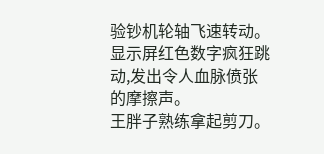验钞机轮轴飞速转动。
显示屏红色数字疯狂跳动,发出令人血脉偾张的摩擦声。
王胖子熟练拿起剪刀。